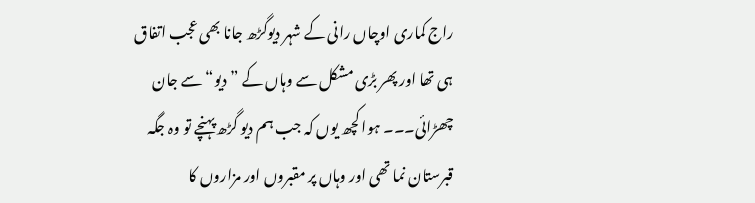راج کماری اوچاں رانی کے شہر دیوگڑھ جانا بھی عجب اتفاق ہی تھا اور پھر بڑی مشکل سے وہاں کے ”دیو“ سے جان چھڑائی۔۔۔ ہوا کچھ یوں کہ جب ہم دیو گڑھ پہنچے تو وہ جگہ قبرستان نما تھی اور وہاں پر مقبروں اور مزاروں کا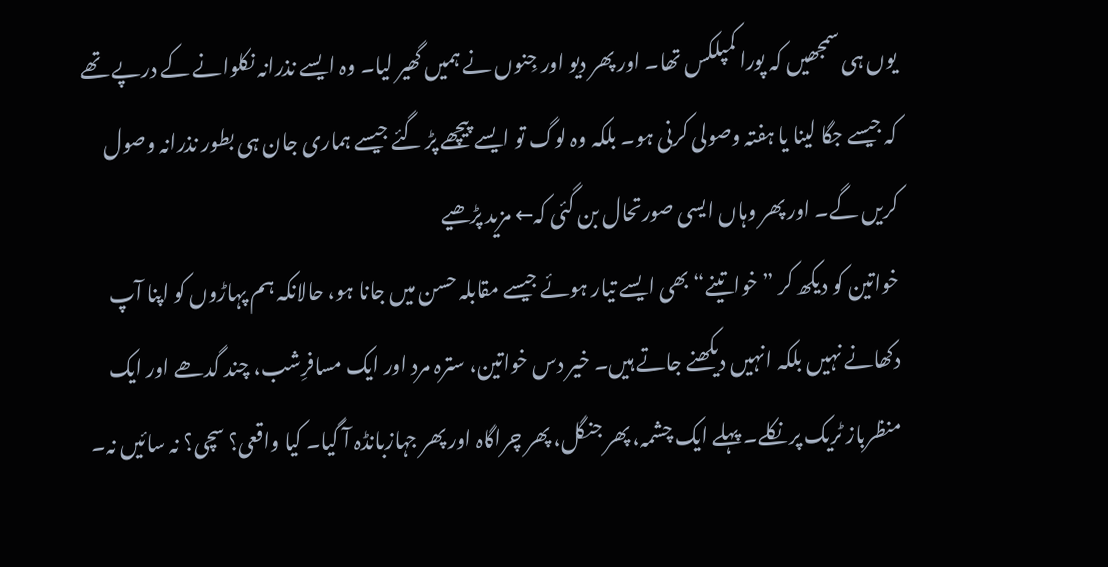یوں ہی سمجھیں کہ پورا کمپلکس تھا۔ اور پھر دیو اور جِنوں نے ہمیں گھیر لیا۔ وہ ایسے نذرانہ نکلوانے کے درپے تھے کہ جیسے جگا لینا یا ہفتہ وصولی کرنی ہو۔ بلکہ وہ لوگ تو ایسے پیچھے پڑ گئے جیسے ہماری جان ہی بطور نذرانہ وصول کریں گے۔ اور پھر وہاں ایسی صورتحال بن گئی کہ← مزید پڑھیے
خواتین کو دیکھ کر ”خواتینے“ بھی ایسے تیار ہوئے جیسے مقابلہ حسن میں جانا ہو، حالانکہ ہم پہاڑوں کو اپنا آپ دکھانے نہیں بلکہ انہیں دیکھنے جاتے ہیں۔ خیر دس خواتین، سترہ مرد اور ایک مسافرِشب، چند گدھے اور ایک منظرباز ٹریک پر نکلے۔ پہلے ایک چشمہ، پھر جنگل، پھر چراگاہ اور پھر جہازبانڈہ آ گیا۔ کیا واقعی؟ سچی؟ نہ سائیں نہ۔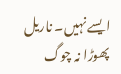ایسے نہیں۔ ناریل پھوڑا نہ چوگ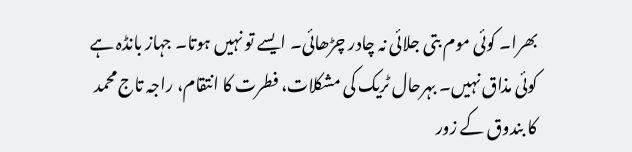بھرا۔ کوئی موم بتی جلائی نہ چادر چڑھائی۔ ایسے تو نہیں ہوتا۔ جہاز بانڈہ ہے کوئی مذاق نہیں۔ بہرحال ٹریک کی مشکلات، فطرت کا انتقام، راجہ تاج محمد کا بندوق کے زور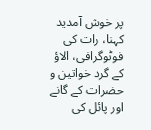پر خوش آمدید کہنا، رات کی فوٹوگرافی، الاؤ کے گرد خواتین و حضرات کے گانے اور پائل کی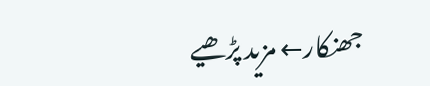جھنکار← مزید پڑھیے